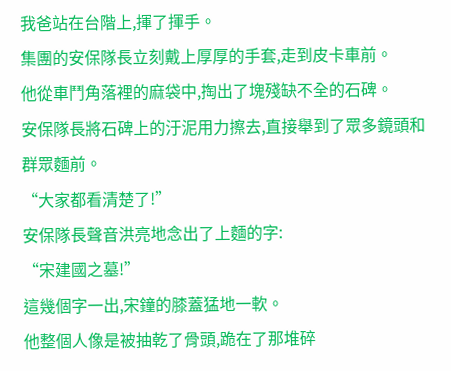我爸站在台階上,揮了揮手。
集團的安保隊長立刻戴上厚厚的手套,走到皮卡車前。
他從車鬥角落裡的麻袋中,掏出了塊殘缺不全的石碑。
安保隊長將石碑上的汙泥用力擦去,直接舉到了眾多鏡頭和群眾麵前。
“大家都看清楚了!”
安保隊長聲音洪亮地念出了上麵的字:
“宋建國之墓!”
這幾個字一出,宋鐘的膝蓋猛地一軟。
他整個人像是被抽乾了骨頭,跪在了那堆碎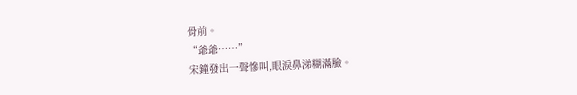骨前。
“爺爺……”
宋鐘發出一聲慘叫,眼淚鼻涕糊滿臉。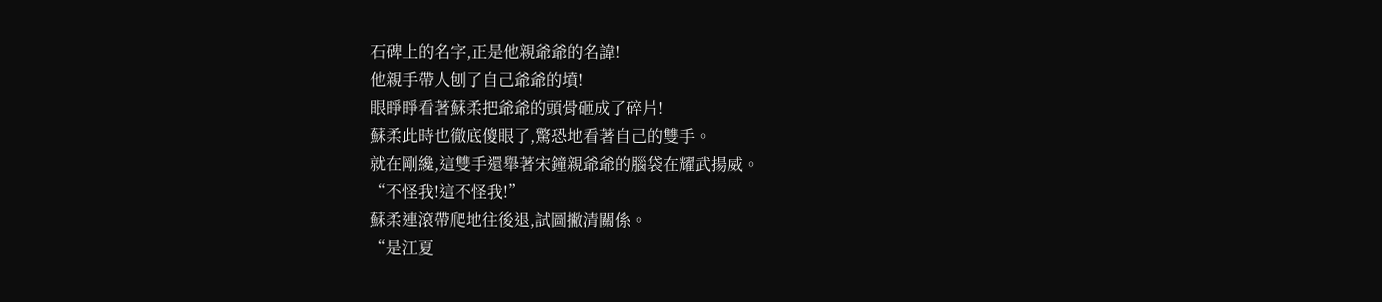石碑上的名字,正是他親爺爺的名諱!
他親手帶人刨了自己爺爺的墳!
眼睜睜看著蘇柔把爺爺的頭骨砸成了碎片!
蘇柔此時也徹底傻眼了,驚恐地看著自己的雙手。
就在剛纔,這雙手還舉著宋鐘親爺爺的腦袋在耀武揚威。
“不怪我!這不怪我!”
蘇柔連滾帶爬地往後退,試圖撇清關係。
“是江夏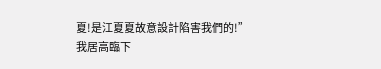夏!是江夏夏故意設計陷害我們的!”
我居高臨下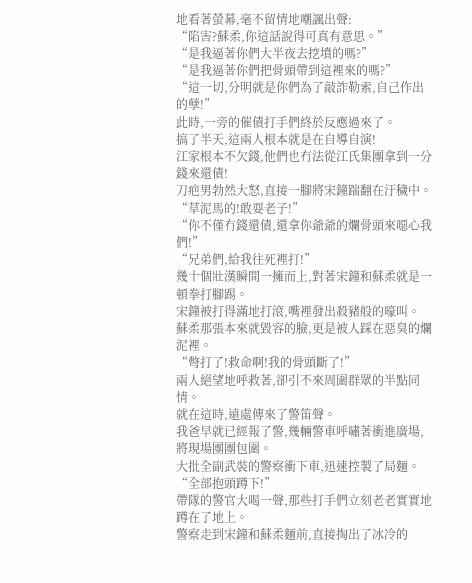地看著螢幕,毫不留情地嘲諷出聲:
“陷害?蘇柔,你這話說得可真有意思。”
“是我逼著你們大半夜去挖墳的嗎?”
“是我逼著你們把骨頭帶到這裡來的嗎?”
“這一切,分明就是你們為了敲詐勒索,自己作出的孽!”
此時,一旁的催債打手們終於反應過來了。
搞了半天,這兩人根本就是在自導自演!
江家根本不欠錢,他們也冇法從江氏集團拿到一分錢來還債!
刀疤男勃然大怒,直接一腳將宋鐘踹翻在汙穢中。
“草泥馬的!敢耍老子!”
“你不僅冇錢還債,還拿你爺爺的爛骨頭來噁心我們!”
“兄弟們,給我往死裡打!”
幾十個壯漢瞬間一擁而上,對著宋鐘和蘇柔就是一頓拳打腳踢。
宋鐘被打得滿地打滾,嘴裡發出殺豬般的嚎叫。
蘇柔那張本來就毀容的臉,更是被人踩在惡臭的爛泥裡。
“彆打了!救命啊!我的骨頭斷了!”
兩人絕望地呼救著,卻引不來周圍群眾的半點同情。
就在這時,遠處傳來了警笛聲。
我爸早就已經報了警,幾輛警車呼嘯著衝進廣場,將現場團團包圍。
大批全副武裝的警察衝下車,迅速控製了局麵。
“全部抱頭蹲下!”
帶隊的警官大喝一聲,那些打手們立刻老老實實地蹲在了地上。
警察走到宋鐘和蘇柔麵前,直接掏出了冰冷的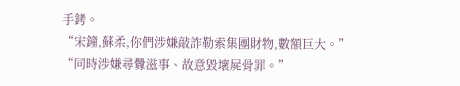手銬。
“宋鐘,蘇柔,你們涉嫌敲詐勒索集團財物,數額巨大。”
“同時涉嫌尋釁滋事、故意毀壞屍骨罪。”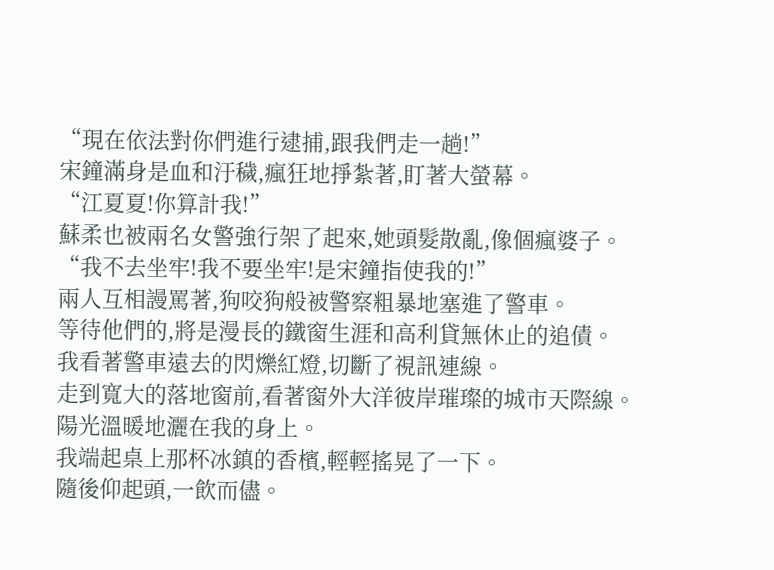“現在依法對你們進行逮捕,跟我們走一趟!”
宋鐘滿身是血和汙穢,瘋狂地掙紮著,盯著大螢幕。
“江夏夏!你算計我!”
蘇柔也被兩名女警強行架了起來,她頭髮散亂,像個瘋婆子。
“我不去坐牢!我不要坐牢!是宋鐘指使我的!”
兩人互相謾罵著,狗咬狗般被警察粗暴地塞進了警車。
等待他們的,將是漫長的鐵窗生涯和高利貸無休止的追債。
我看著警車遠去的閃爍紅燈,切斷了視訊連線。
走到寬大的落地窗前,看著窗外大洋彼岸璀璨的城市天際線。
陽光溫暖地灑在我的身上。
我端起桌上那杯冰鎮的香檳,輕輕搖晃了一下。
隨後仰起頭,一飲而儘。